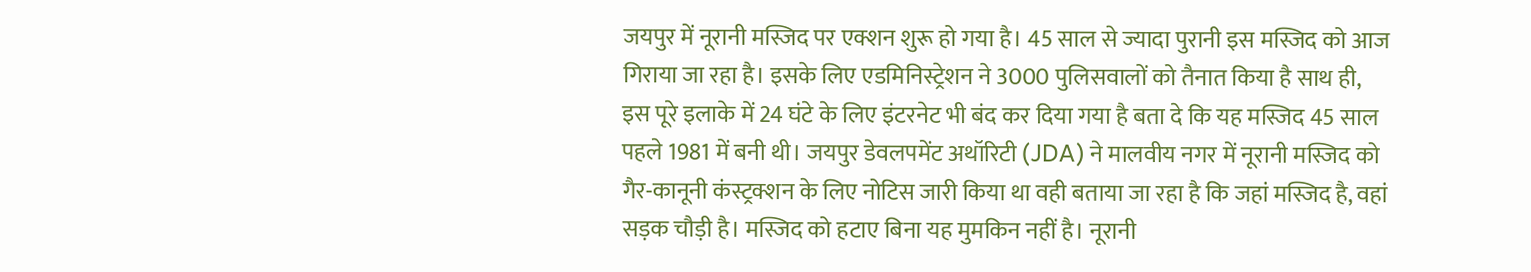जयपुर में नूरानी मस्जिद पर एक्शन शुरू हो गया है। 45 साल से ज्यादा पुरानी इस मस्जिद को आज गिराया जा रहा है। इसके लिए एडमिनिस्ट्रेशन ने 3000 पुलिसवालों को तैनात किया है साथ ही, इस पूरे इलाके में 24 घंटे के लिए इंटरनेट भी बंद कर दिया गया है बता दे कि यह मस्जिद 45 साल पहले 1981 में बनी थी। जयपुर डेवलपमेंट अथॉरिटी (JDA) ने मालवीय नगर में नूरानी मस्जिद को गैर-कानूनी कंस्ट्रक्शन के लिए नोटिस जारी किया था वही बताया जा रहा है कि जहां मस्जिद है, वहां सड़क चौड़ी है। मस्जिद को हटाए बिना यह मुमकिन नहीं है। नूरानी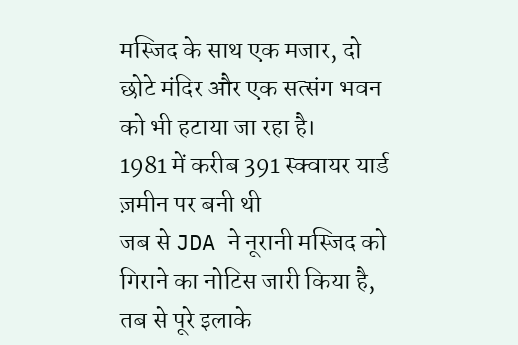मस्जिद के साथ एक मजार, दो छोटे मंदिर और एक सत्संग भवन को भी हटाया जा रहा है।
1981 में करीब 391 स्क्वायर यार्ड ज़मीन पर बनी थी
जब से JDA ने नूरानी मस्जिद को गिराने का नोटिस जारी किया है, तब से पूरे इलाके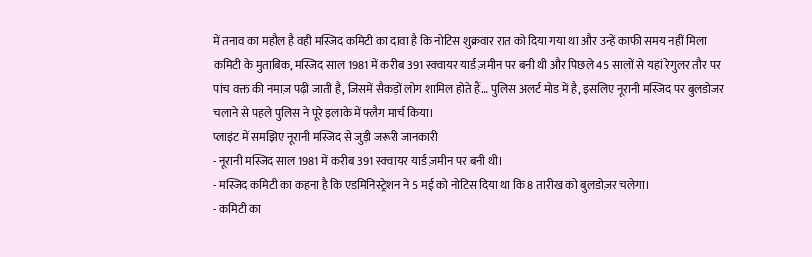में तनाव का महौल है वही मस्जिद कमिटी का दावा है कि नोटिस शुक्रवार रात को दिया गया था और उन्हें काफी समय नहीं मिला कमिटी के मुताबिक, मस्जिद साल 1981 में करीब 391 स्क्वायर यार्ड ज़मीन पर बनी थी और पिछले 45 सालों से यहां रेगुलर तौर पर पांच वक्त की नमाज़ पढ़ी जाती है, जिसमें सैकड़ों लोग शामिल होते हैं… पुलिस अलर्ट मोड में है, इसलिए नूरानी मस्जिद पर बुलडोजर चलाने से पहले पुलिस ने पूरे इलाके में फ्लैग मार्च किया।
प्लाइंट में समझिए नूरानी मस्जिद से जुड़ी जरूरी जानकारी
- नूरानी मस्जिद साल 1981 में करीब 391 स्क्वायर यार्ड ज़मीन पर बनी थी।
- मस्जिद कमिटी का कहना है कि एडमिनिस्ट्रेशन ने 5 मई को नोटिस दिया था कि 8 तारीख को बुलडोज़र चलेगा।
- कमिटी का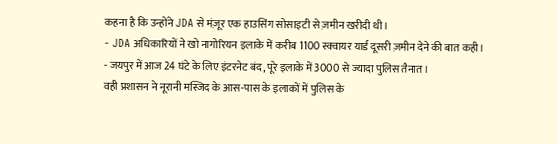कहना है कि उन्होंने JDA से मंज़ूर एक हाउसिंग सोसाइटी से ज़मीन खरीदी थी।
- JDA अधिकारियों ने खो नागोरियन इलाके में करीब 1100 स्क्वायर यार्ड दूसरी ज़मीन देने की बात कही।
- जयपुर में आज 24 घंटे के लिए इंटरनेट बंद, पूरे इलाके में 3000 से ज्यादा पुलिस तैनात।
वही प्रशासन ने नूरानी मस्जिद के आस-पास के इलाकों में पुलिस के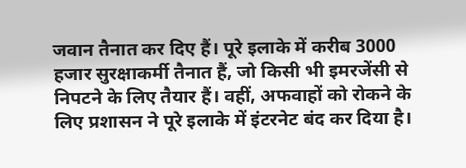जवान तैनात कर दिए हैं। पूरे इलाके में करीब 3000 हजार सुरक्षाकर्मी तैनात हैं, जो किसी भी इमरजेंसी से निपटने के लिए तैयार हैं। वहीं, अफवाहों को रोकने के लिए प्रशासन ने पूरे इलाके में इंटरनेट बंद कर दिया है।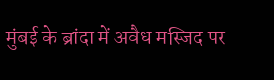मुंबई के ब्रांदा में अवैध मस्जिद पर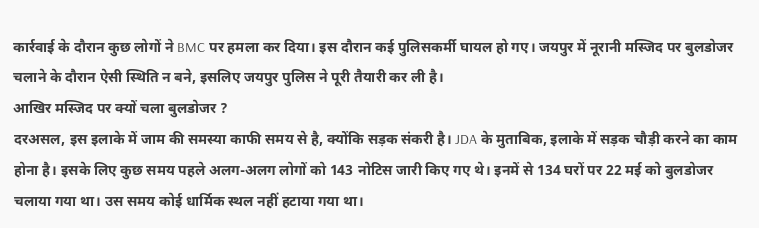कार्रवाई के दौरान कुछ लोगों ने BMC पर हमला कर दिया। इस दौरान कई पुलिसकर्मी घायल हो गए। जयपुर में नूरानी मस्जिद पर बुलडोजर चलाने के दौरान ऐसी स्थिति न बने, इसलिए जयपुर पुलिस ने पूरी तैयारी कर ली है।
आखिर मस्जिद पर क्यों चला बुलडोजर ?
दरअसल, इस इलाके में जाम की समस्या काफी समय से है, क्योंकि सड़क संकरी है। JDA के मुताबिक, इलाके में सड़क चौड़ी करने का काम होना है। इसके लिए कुछ समय पहले अलग-अलग लोगों को 143 नोटिस जारी किए गए थे। इनमें से 134 घरों पर 22 मई को बुलडोजर चलाया गया था। उस समय कोई धार्मिक स्थल नहीं हटाया गया था।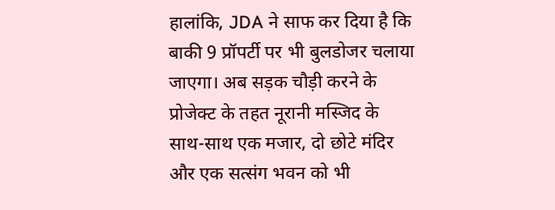हालांकि, JDA ने साफ कर दिया है कि बाकी 9 प्रॉपर्टी पर भी बुलडोजर चलाया जाएगा। अब सड़क चौड़ी करने के प्रोजेक्ट के तहत नूरानी मस्जिद के साथ-साथ एक मजार, दो छोटे मंदिर और एक सत्संग भवन को भी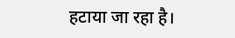हटाया जा रहा है।